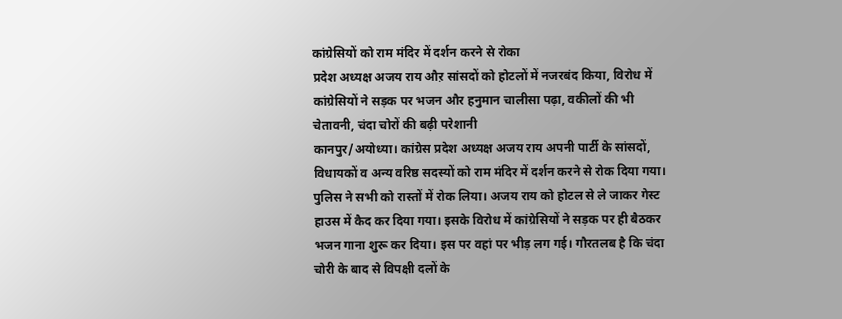कांग्रेसियों को राम मंदिर में दर्शन करने से रोका
प्रदेश अध्यक्ष अजय राय औऱ सांसदों को होटलों में नजरबंद किया, विरोध में कांग्रेसियों ने सड़क पर भजन और हनुमान चालीसा पढ़ा, वकीलों की भी चेतावनी, चंदा चोरों की बढ़ी परेशानी
कानपुर/अयोध्या। कांग्रेस प्रदेश अध्यक्ष अजय राय अपनी पार्टी के सांसदों, विधायकों व अन्य वरिष्ठ सदस्यों को राम मंदिर में दर्शन करने से रोक दिया गया। पुलिस ने सभी को रास्तों में रोक लिया। अजय राय को होटल से ले जाकर गेस्ट हाउस में कैद कर दिया गया। इसके विरोध में कांग्रेसियों ने सड़क पर ही बैठकर भजन गाना शुरू कर दिया। इस पर वहां पर भीड़ लग गई। गौरतलब है कि चंदा चोरी के बाद से विपक्षी दलों के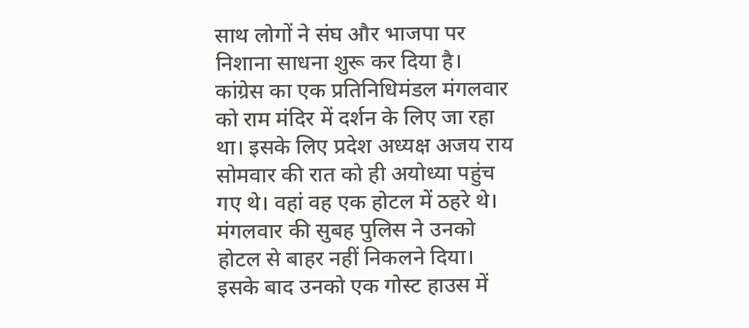साथ लोगों ने संघ और भाजपा पर निशाना साधना शुरू कर दिया है।
कांग्रेस का एक प्रतिनिधिमंडल मंगलवार को राम मंदिर में दर्शन के लिए जा रहा था। इसके लिए प्रदेश अध्यक्ष अजय राय सोमवार की रात को ही अयोध्या पहुंच गए थे। वहां वह एक होटल में ठहरे थे। मंगलवार की सुबह पुलिस ने उनको होटल से बाहर नहीं निकलने दिया। इसके बाद उनको एक गोस्ट हाउस में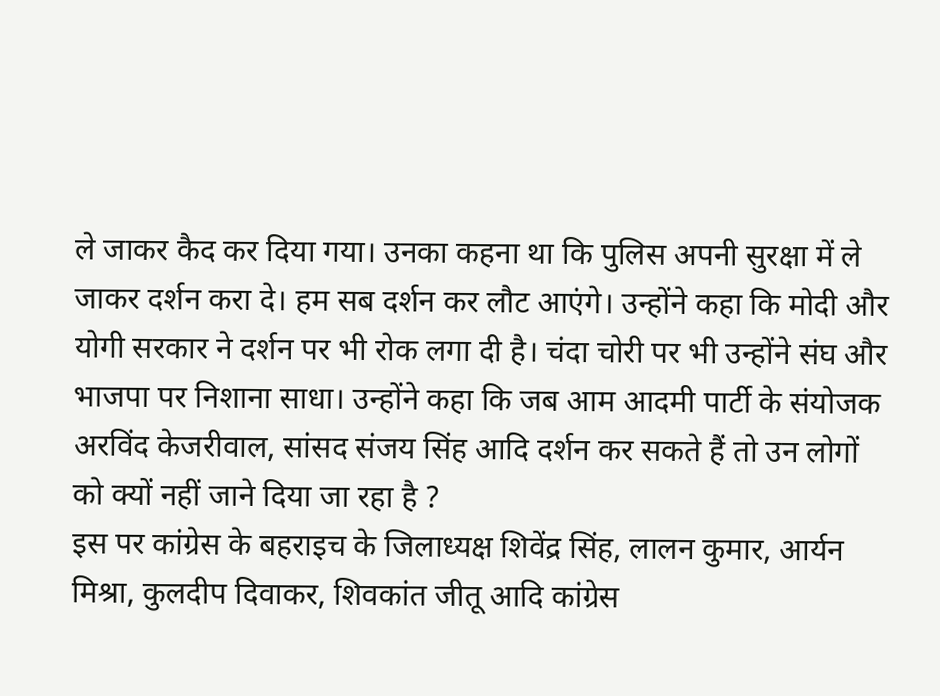ले जाकर कैद कर दिया गया। उनका कहना था कि पुलिस अपनी सुरक्षा में ले जाकर दर्शन करा दे। हम सब दर्शन कर लौट आएंगे। उन्होंने कहा कि मोदी और योगी सरकार ने दर्शन पर भी रोक लगा दी है। चंदा चोरी पर भी उन्होंने संघ और भाजपा पर निशाना साधा। उन्होंने कहा कि जब आम आदमी पार्टी के संयोजक अरविंद केजरीवाल, सांसद संजय सिंह आदि दर्शन कर सकते हैं तो उन लोगों को क्यों नहीं जाने दिया जा रहा है ?
इस पर कांग्रेस के बहराइच के जिलाध्यक्ष शिवेंद्र सिंह, लालन कुमार, आर्यन मिश्रा, कुलदीप दिवाकर, शिवकांत जीतू आदि कांग्रेस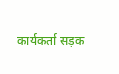कार्यकर्ता सड़क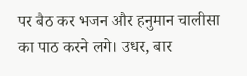पर बैठ कर भजन और हनुमान चालीसा का पाठ करने लगे। उधर, बार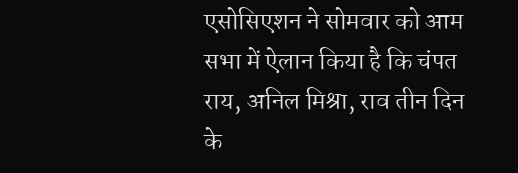एसोसिएशन ने सोमवार को आम सभा में ऐलान किया है कि चंपत राय, अनिल मिश्रा, राव तीन दिन के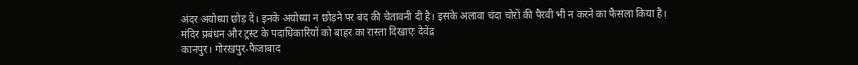अंदर अयोध्या छोड़ दें। इनके अयोध्या न छोड़ने पर बंद की चेतावनी दी है। इसके अलावा चंदा चोरों की पैरवी भी न करने का फैसला किया है।
मंदिर प्रबंधन और ट्रस्ट के पदाधिकारियों को बाहर का रास्ता दिखाएः देवेंद्र
कानपुर। गोरखपुर-फैजाबाद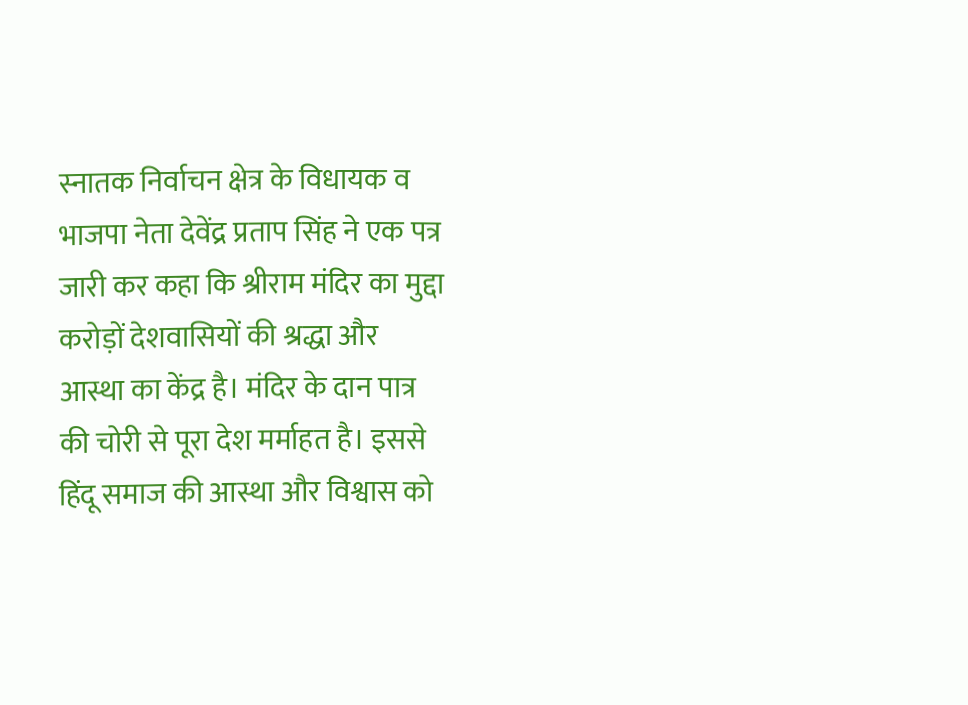स्नातक निर्वाचन क्षेत्र के विधायक व भाजपा नेता देवेंद्र प्रताप सिंह ने एक पत्र जारी कर कहा कि श्रीराम मंदिर का मुद्दा करोड़ों देशवासियों की श्रद्धा और आस्था का केंद्र है। मंदिर के दान पात्र की चोरी से पूरा देश मर्माहत है। इससे हिंदू समाज की आस्था और विश्वास को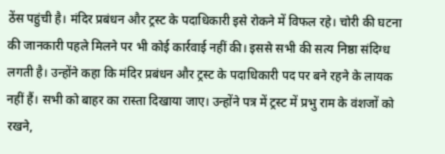ठेंस पहुंची है। मंदिर प्रबंधन और ट्रस्ट के पदाधिकारी इसे रोकने में विफल रहे। चोरी की घटना की जानकारी पहले मिलने पर भी कोई कार्रवाई नहीं की। इससे सभी की सत्य निष्ठा संदिग्ध लगती है। उन्होंने कहा कि मंदिर प्रबंधन और ट्रस्ट के पदाधिकारी पद पर बने रहने के लायक नहीं हैं। सभी को बाहर का रास्ता दिखाया जाए। उन्होंने पत्र में ट्रस्ट में प्रभु राम के वंशजों को रखने,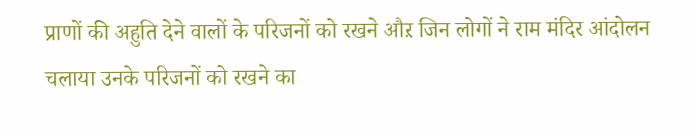प्राणों की अहुति देने वालों के परिजनों को रखने औऱ जिन लोगों ने राम मंदिर आंदोलन चलाया उनके परिजनों को रखने का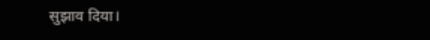सुझाव दिया।